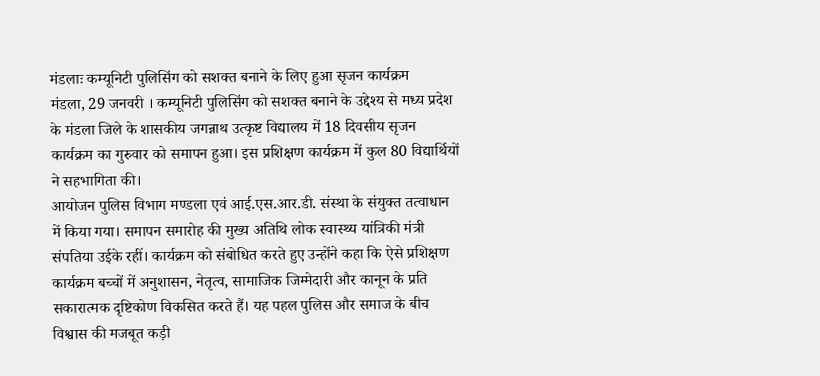मंडलाः कम्यूनिटी पुलिसिंग को सशक्त बनाने के लिए हुआ सृजन कार्यक्रम
मंडला, 29 जनवरी । कम्यूनिटी पुलिसिंग को सशक्त बनाने के उद्देश्य से मध्य प्रदेश के मंडला जिले के शासकीय जगन्नाथ उत्कृष्ट विद्यालय में 18 दिवसीय सृजन कार्यक्रम का गुरुवार को समापन हुआ। इस प्रशिक्षण कार्यक्रम में कुल 80 विद्यार्थियों ने सहभागिता की।
आयोजन पुलिस विभाग मण्डला एवं आई.एस.आर.डी. संस्था के संयुक्त तत्वाधान में किया गया। समापन समारोह की मुख्य अतिथि लोक स्वास्थ्य यांत्रिकी मंत्री संपतिया उईके रहीं। कार्यक्रम को संबोधित करते हुए उन्होंने कहा कि ऐसे प्रशिक्षण कार्यक्रम बच्चों में अनुशासन, नेतृत्व, सामाजिक जिम्मेदारी और कानून के प्रति सकारात्मक दृष्टिकोण विकसित करते हैं। यह पहल पुलिस और समाज के बीच विश्वास की मजबूत कड़ी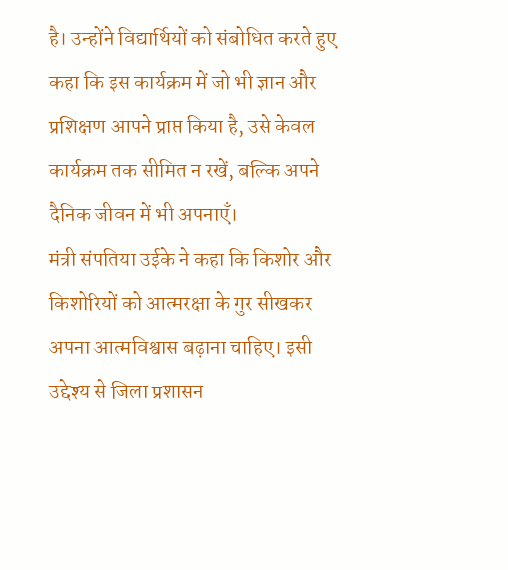है। उन्होंने विद्यार्थियों को संबोधित करते हुए कहा कि इस कार्यक्रम में जो भी ज्ञान और प्रशिक्षण आपने प्राप्त किया है, उसे केवल कार्यक्रम तक सीमित न रखें, बल्कि अपने दैनिक जीवन में भी अपनाएँ।
मंत्री संपतिया उईके ने कहा कि किशोर और किशोरियों को आत्मरक्षा के गुर सीखकर अपना आत्मविश्वास बढ़ाना चाहिए। इसी उद्देश्य से जिला प्रशासन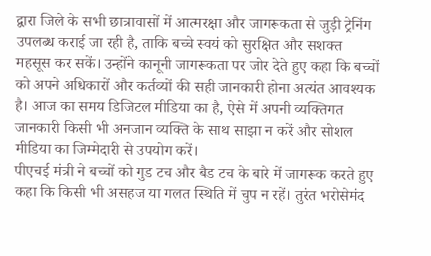द्वारा जिले के सभी छात्रावासों में आत्मरक्षा और जागरूकता से जुड़ी ट्रेनिंग उपलब्ध कराई जा रही है, ताकि बच्चे स्वयं को सुरक्षित और सशक्त महसूस कर सकें। उन्होंने कानूनी जागरूकता पर जोर देते हुए कहा कि बच्चों को अपने अधिकारों और कर्तव्यों की सही जानकारी होना अत्यंत आवश्यक है। आज का समय डिजिटल मीडिया का है, ऐसे में अपनी व्यक्तिगत जानकारी किसी भी अनजान व्यक्ति के साथ साझा न करें और सोशल मीडिया का जिम्मेदारी से उपयोग करें।
पीएचई मंत्री ने बच्चों को गुड टच और बैड टच के बारे में जागरूक करते हुए कहा कि किसी भी असहज या गलत स्थिति में चुप न रहें। तुरंत भरोसेमंद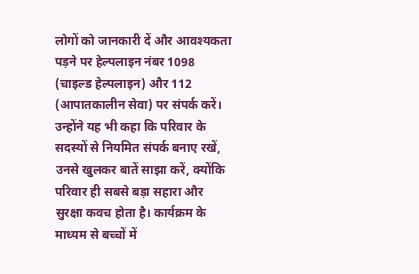लोगों को जानकारी दें और आवश्यकता पड़ने पर हेल्पलाइन नंबर 1098 (चाइल्ड हेल्पलाइन) और 112 (आपातकालीन सेवा) पर संपर्क करें। उन्होंने यह भी कहा कि परिवार के सदस्यों से नियमित संपर्क बनाए रखें, उनसे खुलकर बातें साझा करें, क्योंकि परिवार ही सबसे बड़ा सहारा और सुरक्षा कवच होता है। कार्यक्रम के माध्यम से बच्चों में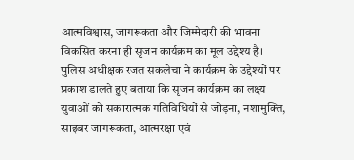आत्मविश्वास, जागरूकता और जिम्मेदारी की भावना विकसित करना ही सृजन कार्यक्रम का मूल उद्देश्य है।
पुलिस अधीक्षक रजत सकलेचा ने कार्यक्रम के उद्देश्यों पर प्रकाश डालते हुए बताया कि सृजन कार्यक्रम का लक्ष्य युवाओं को सकारात्मक गतिविधियों से जोड़ना, नशामुक्ति, साइबर जागरूकता, आत्मरक्षा एवं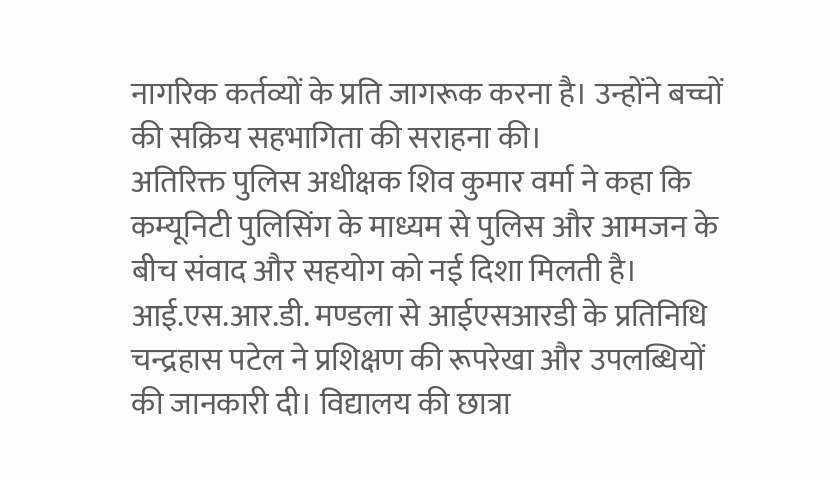नागरिक कर्तव्यों के प्रति जागरूक करना है। उन्होंने बच्चों की सक्रिय सहभागिता की सराहना की।
अतिरिक्त पुलिस अधीक्षक शिव कुमार वर्मा ने कहा कि कम्यूनिटी पुलिसिंग के माध्यम से पुलिस और आमजन के बीच संवाद और सहयोग को नई दिशा मिलती है। आई.एस.आर.डी. मण्डला से आईएसआरडी के प्रतिनिधि चन्द्रहास पटेल ने प्रशिक्षण की रूपरेखा और उपलब्धियों की जानकारी दी। विद्यालय की छात्रा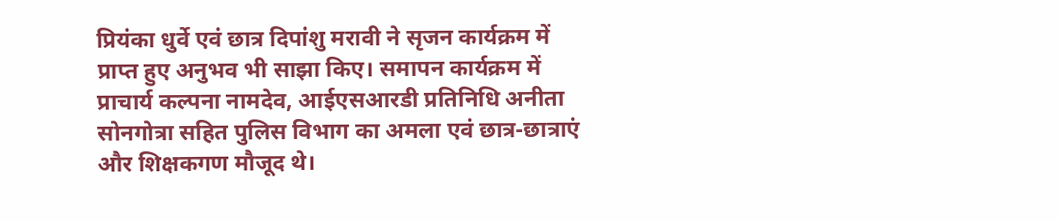प्रियंका धुर्वे एवं छात्र दिपांशु मरावी ने सृजन कार्यक्रम में प्राप्त हुए अनुभव भी साझा किए। समापन कार्यक्रम में प्राचार्य कल्पना नामदेव, आईएसआरडी प्रतिनिधि अनीता सोनगोत्रा सहित पुलिस विभाग का अमला एवं छात्र-छात्राएं और शिक्षकगण मौजूद थे।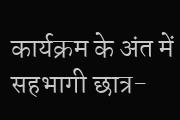कार्यक्रम के अंत में सहभागी छात्र-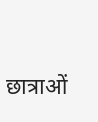छात्राओं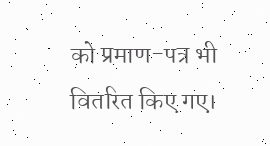को प्रमाण-पत्र भी वितरित किए गए।